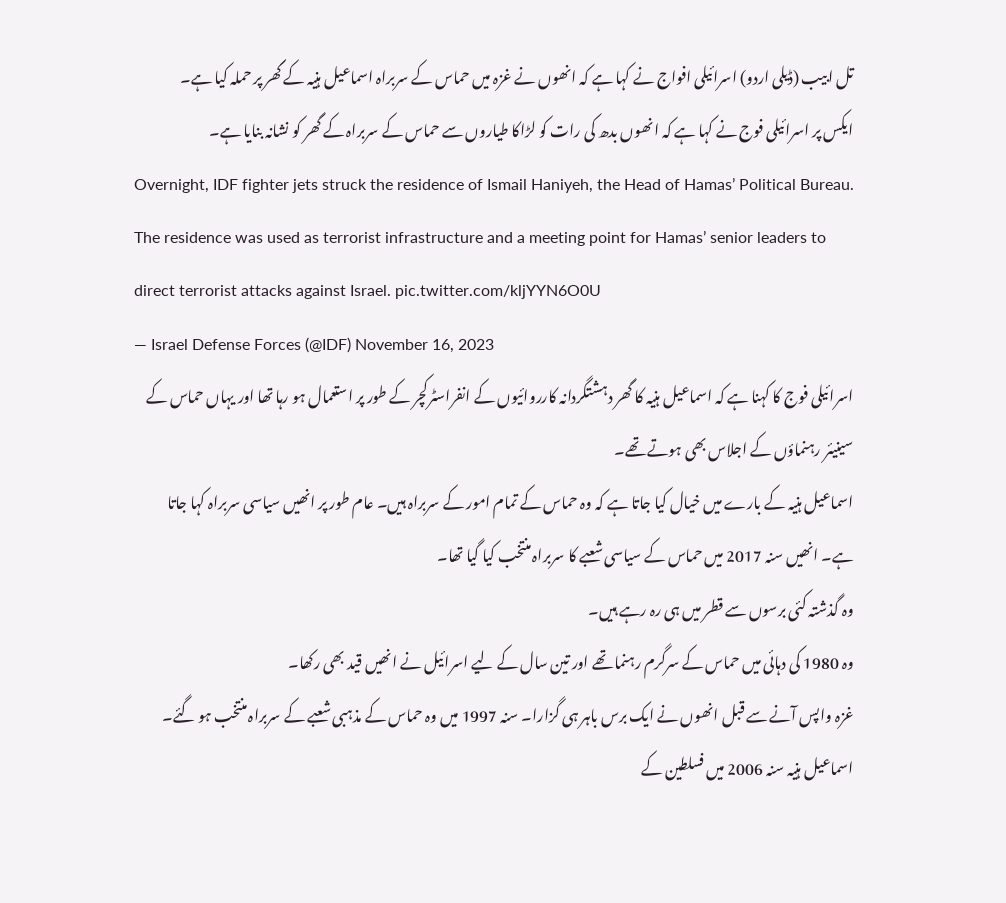تل ابیب (ڈیلی اردو) اسرائیلی افواج نے کہا ہے کہ انھوں نے غزہ میں حماس کے سربراہ اسماعیل ہنیہ کے گھر پر حملہ کیا ہے۔
ایکس پر اسرائیلی فوج نے کہا ہے کہ انھوں بدھ کی رات کو لڑاکا طیاروں سے حماس کے سربراہ کے گھر کو نشانہ بنایا ہے۔
Overnight, IDF fighter jets struck the residence of Ismail Haniyeh, the Head of Hamas’ Political Bureau.
The residence was used as terrorist infrastructure and a meeting point for Hamas’ senior leaders to direct terrorist attacks against Israel. pic.twitter.com/kljYYN6O0U
— Israel Defense Forces (@IDF) November 16, 2023
اسرائیلی فوج کا کہنا ہے کہ اسماعیل ہنیہ کا گھر دہشتگردانہ کارروائیوں کے انفراسٹرکچر کے طور پر استعمال ہو رہا تھا اور یہاں حماس کے سینیئر رہنماؤں کے اجلاس بھی ہوتے تھے۔
اسماعیل ہنیہ کے بارے میں خیال کیا جاتا ہے کہ وہ حماس کے تمام امور کے سربراہ ہیں۔ عام طور پر انھیں سیاسی سربراہ کہا جاتا ہے۔ انھیں سنہ 2017 میں حماس کے سیاسی شعبے کا سربراہ منتخب کیا گیا تھا۔
وہ گذشتہ کئی برسوں سے قطر میں ہی رہ رہے ہیں۔
وہ 1980 کی دہائی میں حماس کے سرگرم رہنما تھے اور تین سال کے لیے اسرائیل نے انھیں قید بھی رکھا۔
غزہ واپس آنے سے قبل انھوں نے ایک برس باہر ہی گزارا۔ سنہ 1997 میں وہ حماس کے مذہبی شعبے کے سربراہ منتخب ہو گئے۔
اسماعیل ہنیہ سنہ 2006 میں فسلطین کے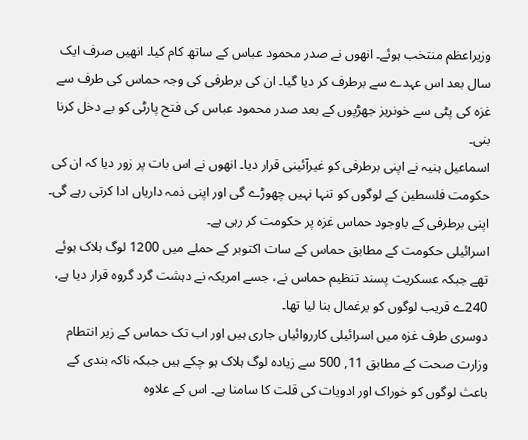وزیراعظم منتخب ہوئے۔ انھوں نے صدر محمود عباس کے ساتھ کام کیا۔ انھیں صرف ایک سال بعد اس عہدے سے برطرف کر دیا گیا۔ ان کی برطرفی کی وجہ حماس کی طرف سے غزہ کی پٹی سے خونریز جھڑپوں کے بعد صدر محمود عباس کی فتح پارٹی کو بے دخل کرنا بنی۔
اسماعیل ہنیہ نے اپنی برطرفی کو غیرآئینی قرار دیا۔ انھوں نے اس بات پر زور دیا کہ ان کی حکومت فلسطین کے لوگوں کو تنہا نہیں چھوڑے گی اور اپنی ذمہ داریاں ادا کرتی رہے گی۔ اپنی برطرفی کے باوجود حماس غزہ پر حکومت کر رہی ہے۔
اسرائیلی حکومت کے مطابق حماس کے سات اکتوبر کے حملے میں 1200 لوگ ہلاک ہوئے تھے جبکہ عسکریت پسند تنظیم حماس نے، جسے امریکہ نے دہشت گرد گروہ قرار دیا ہے، 240ے قریب لوگوں کو یرغمال بنا لیا تھا۔
دوسری طرف غزہ میں اسرائیلی کارروائیاں جاری ہیں اور اب تک حماس کے زیر انتطام وزارت صحت کے مطابق 11, 500 سے زیادہ لوگ ہلاک ہو چکے ہیں جبکہ ناکہ بندی کے باعث لوگوں کو خوراک اور ادویات کی قلت کا سامنا ہے۔ اس کے علاوہ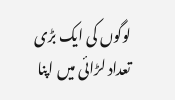لوگوں کی ایک بڑی تعداد لڑائی میں اپنا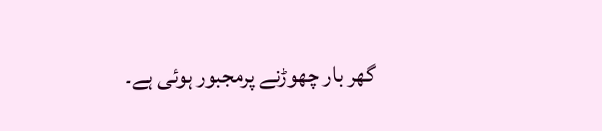گھر بار چھوڑنے پرمجبور ہوئی ہے۔